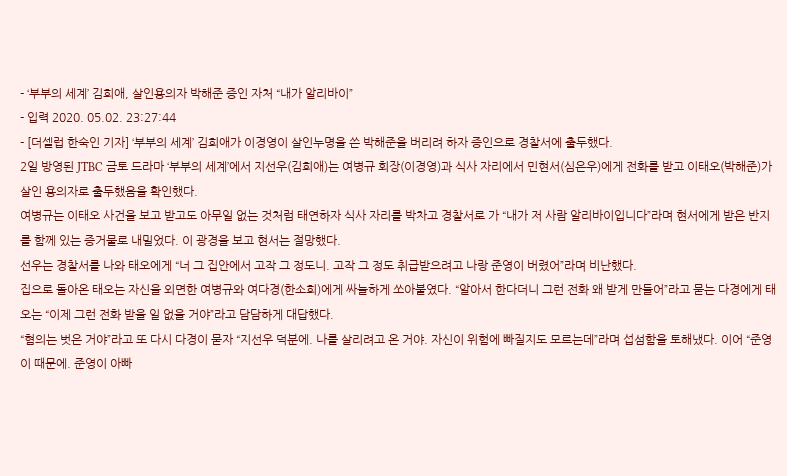- ‘부부의 세계’ 김희애, 살인용의자 박해준 증인 자처 “내가 알리바이”
- 입력 2020. 05.02. 23:27:44
- [더셀럽 한숙인 기자] ‘부부의 세계’ 김희애가 이경영이 살인누명을 쓴 박해준을 버리려 하자 증인으로 경찰서에 출두했다.
2일 방영된 JTBC 금토 드라마 ‘부부의 세계’에서 지선우(김희애)는 여병규 회장(이경영)과 식사 자리에서 민현서(심은우)에게 전화를 받고 이태오(박해준)가 살인 용의자로 출두했음을 확인했다.
여병규는 이태오 사건을 보고 받고도 아무일 없는 것처럼 태연하자 식사 자리를 박차고 경찰서로 가 “내가 저 사람 알리바이입니다”라며 현서에게 받은 반지를 함께 있는 증거물로 내밀었다. 이 광경을 보고 현서는 절망했다.
선우는 경찰서를 나와 태오에게 “너 그 집안에서 고작 그 정도니. 고작 그 정도 취급받으려고 나랑 준영이 버렸어”라며 비난했다.
집으로 돌아온 태오는 자신을 외면한 여병규와 여다경(한소희)에게 싸늘하게 쏘아붙였다. “알아서 한다더니 그런 전화 왜 받게 만들어”라고 묻는 다경에게 태오는 “이제 그런 전화 받을 일 없을 거야”라고 담담하게 대답했다.
“혐의는 벗은 거야”라고 또 다시 다경이 묻자 “지선우 덕분에. 나를 살리려고 온 거야. 자신이 위험에 빠질지도 모르는데”라며 섭섬함을 토해냈다. 이어 “준영이 때문에. 준영이 아빠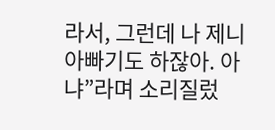라서, 그런데 나 제니 아빠기도 하잖아. 아냐”라며 소리질렀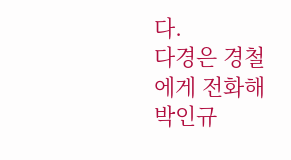다.
다경은 경철에게 전화해 박인규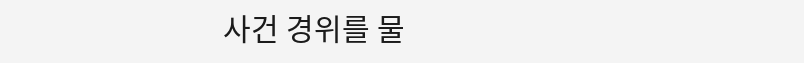사건 경위를 물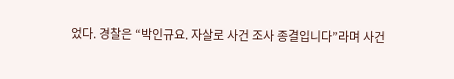었다. 경찰은 “박인규요. 자살로 사건 조사 종결입니다”라며 사건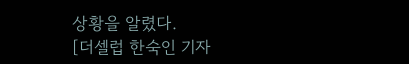상황을 알렸다.
[더셀럽 한숙인 기자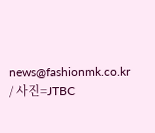news@fashionmk.co.kr / 사진=JTBC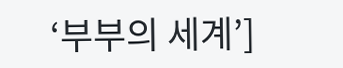‘부부의 세계’]